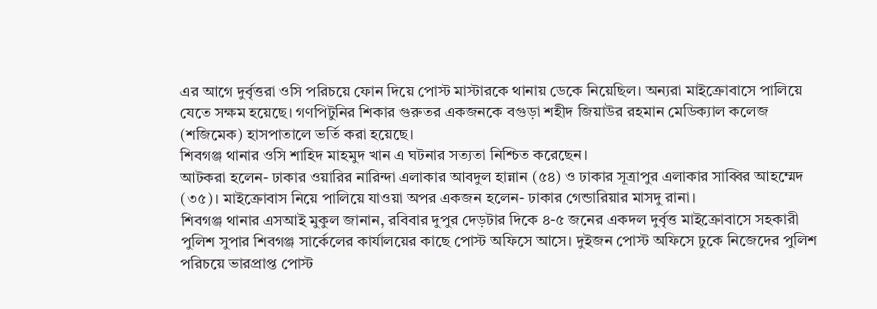এর আগে দুর্বৃত্তরা ওসি পরিচয়ে ফোন দিয়ে পোস্ট মাস্টারকে থানায় ডেকে নিয়েছিল। অন্যরা মাইক্রোবাসে পালিয়ে যেতে সক্ষম হয়েছে। গণপিটুনির শিকার গুরুতর একজনকে বগুড়া শহীদ জিয়াউর রহমান মেডিক্যাল কলেজ (শজিমেক) হাসপাতালে ভর্তি করা হয়েছে।
শিবগঞ্জ থানার ওসি শাহিদ মাহমুদ খান এ ঘটনার সত্যতা নিশ্চিত করেছেন।
আটকরা হলেন- ঢাকার ওয়ারির নারিন্দা এলাকার আবদুল হান্নান (৫৪) ও ঢাকার সূত্রাপুর এলাকার সাব্বির আহম্মেদ (৩৫)। মাইক্রোবাস নিয়ে পালিয়ে যাওয়া অপর একজন হলেন- ঢাকার গেন্ডারিয়ার মাসদু রানা।
শিবগঞ্জ থানার এসআই মুকুল জানান, রবিবার দুপুর দেড়টার দিকে ৪-৫ জনের একদল দুর্বৃত্ত মাইক্রোবাসে সহকারী পুলিশ সুপার শিবগঞ্জ সার্কেলের কার্যালয়ের কাছে পোস্ট অফিসে আসে। দুইজন পোস্ট অফিসে ঢুকে নিজেদের পুলিশ পরিচয়ে ভারপ্রাপ্ত পোস্ট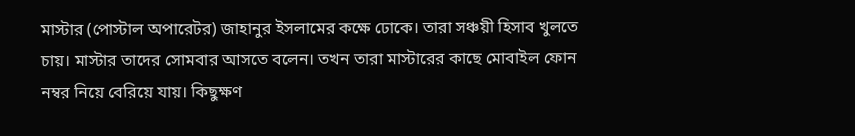মাস্টার (পোস্টাল অপারেটর) জাহানুর ইসলামের কক্ষে ঢোকে। তারা সঞ্চয়ী হিসাব খুলতে চায়। মাস্টার তাদের সোমবার আসতে বলেন। তখন তারা মাস্টারের কাছে মোবাইল ফোন নম্বর নিয়ে বেরিয়ে যায়। কিছুক্ষণ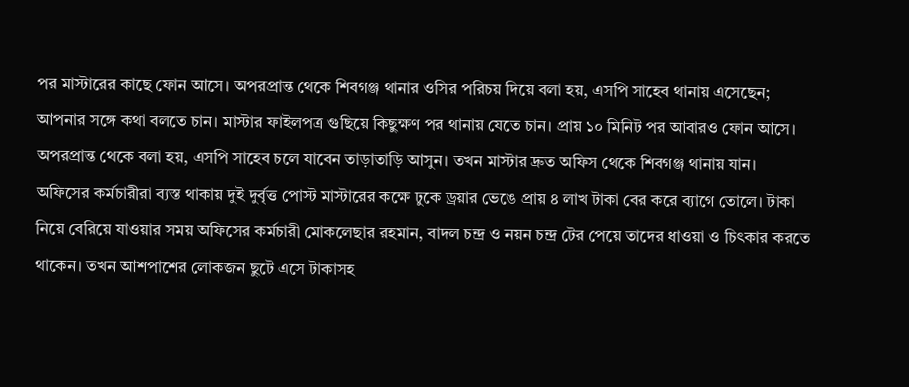পর মাস্টারের কাছে ফোন আসে। অপরপ্রান্ত থেকে শিবগঞ্জ থানার ওসির পরিচয় দিয়ে বলা হয়, এসপি সাহেব থানায় এসেছেন; আপনার সঙ্গে কথা বলতে চান। মাস্টার ফাইলপত্র গুছিয়ে কিছুক্ষণ পর থানায় যেতে চান। প্রায় ১০ মিনিট পর আবারও ফোন আসে। অপরপ্রান্ত থেকে বলা হয়, এসপি সাহেব চলে যাবেন তাড়াতাড়ি আসুন। তখন মাস্টার দ্রুত অফিস থেকে শিবগঞ্জ থানায় যান। অফিসের কর্মচারীরা ব্যস্ত থাকায় দুই দুর্বৃত্ত পোস্ট মাস্টারের কক্ষে ঢুকে ড্রয়ার ভেঙে প্রায় ৪ লাখ টাকা বের করে ব্যাগে তোলে। টাকা নিয়ে বেরিয়ে যাওয়ার সময় অফিসের কর্মচারী মোকলেছার রহমান, বাদল চন্দ্র ও নয়ন চন্দ্র টের পেয়ে তাদের ধাওয়া ও চিৎকার করতে থাকেন। তখন আশপাশের লোকজন ছুটে এসে টাকাসহ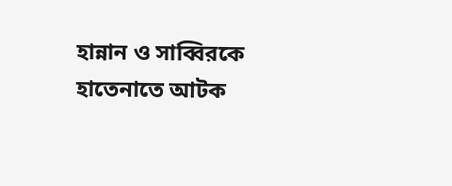হান্নান ও সাব্বিরকে হাতেনাতে আটক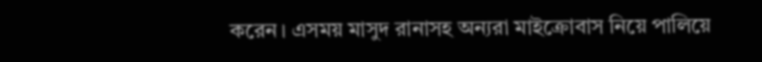করেন। এসময় মাসুদ রানাসহ অন্যরা মাইক্রোবাস নিয়ে পালিয়ে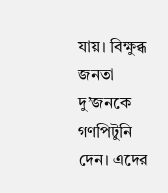যায়। বিক্ষুব্ধ জনতা দু’জনকে গণপিটুনি দেন। এদের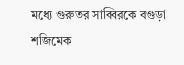মধ্যে গুরুতর সাব্বিরকে বগুড়া শজিমেক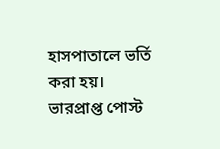হাসপাতালে ভর্তি করা হয়।
ভারপ্রাপ্ত পোস্ট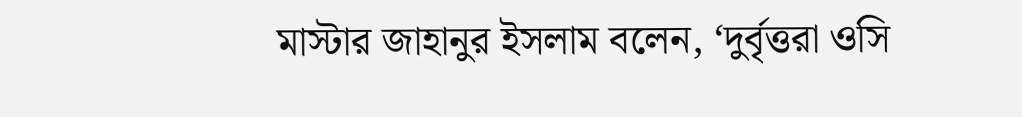মাস্টার জাহানুর ইসলাম বলেন, ‘দুর্বৃত্তরা ওসি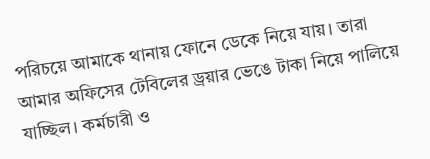পরিচয়ে আমাকে থানায় ফোনে ডেকে নিয়ে যায়। তারা আমার অফিসের টেবিলের ড্রয়ার ভেঙে টাকা নিয়ে পালিয়ে যাচ্ছিল। কর্মচারী ও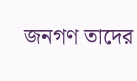জনগণ তাদের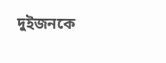দুইজনকে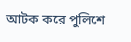আটক করে পুলিশে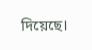দিয়েছে।